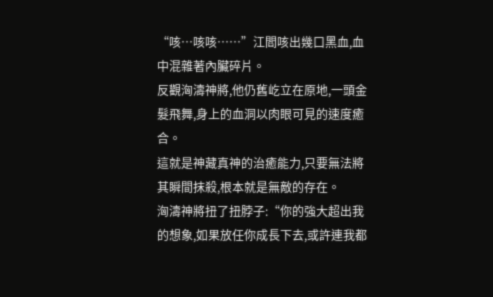“咳…咳咳……”江閻咳出幾口黑血,血中混雜著內臟碎片。
反觀洶濤神將,他仍舊屹立在原地,一頭金髮飛舞,身上的血洞以肉眼可見的速度癒合。
這就是神藏真神的治癒能力,只要無法將其瞬間抹殺,根本就是無敵的存在。
洶濤神將扭了扭脖子:“你的強大超出我的想象,如果放任你成長下去,或許連我都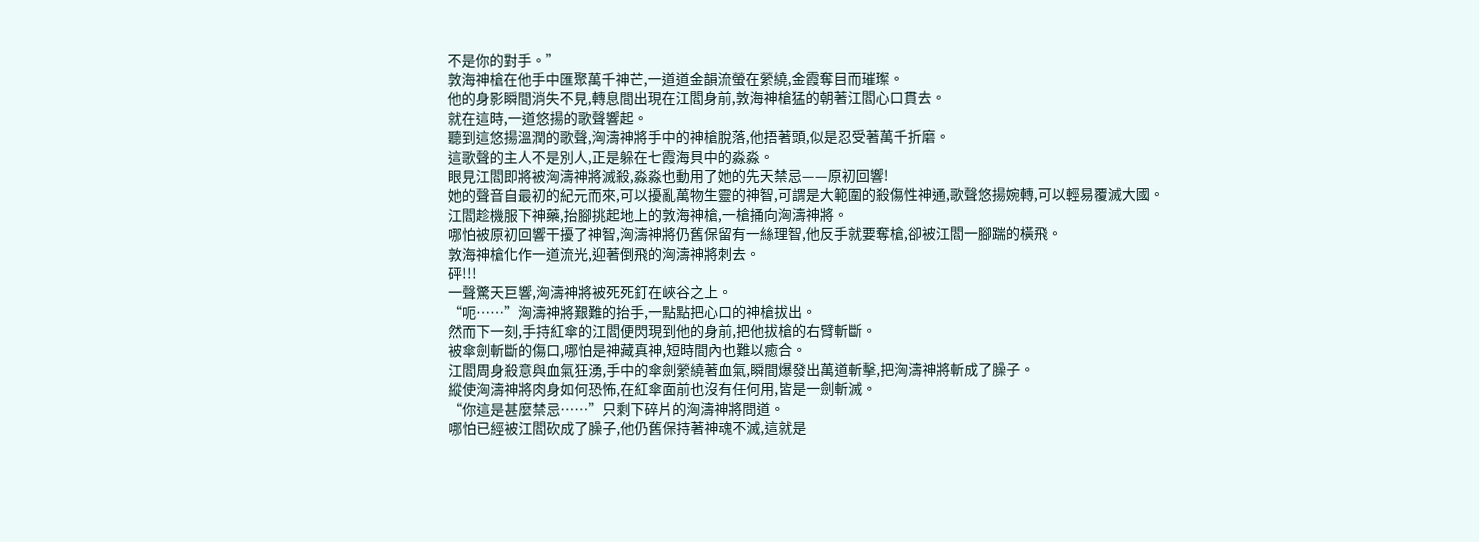不是你的對手。”
敦海神槍在他手中匯聚萬千神芒,一道道金韻流螢在縈繞,金霞奪目而璀璨。
他的身影瞬間消失不見,轉息間出現在江閻身前,敦海神槍猛的朝著江閻心口貫去。
就在這時,一道悠揚的歌聲響起。
聽到這悠揚溫潤的歌聲,洶濤神將手中的神槍脫落,他捂著頭,似是忍受著萬千折磨。
這歌聲的主人不是別人,正是躲在七霞海貝中的淼淼。
眼見江閻即將被洶濤神將滅殺,淼淼也動用了她的先天禁忌——原初回響!
她的聲音自最初的紀元而來,可以擾亂萬物生靈的神智,可謂是大範圍的殺傷性神通,歌聲悠揚婉轉,可以輕易覆滅大國。
江閻趁機服下神藥,抬腳挑起地上的敦海神槍,一槍捅向洶濤神將。
哪怕被原初回響干擾了神智,洶濤神將仍舊保留有一絲理智,他反手就要奪槍,卻被江閻一腳踹的橫飛。
敦海神槍化作一道流光,迎著倒飛的洶濤神將刺去。
砰!!!
一聲驚天巨響,洶濤神將被死死釘在峽谷之上。
“呃……”洶濤神將艱難的抬手,一點點把心口的神槍拔出。
然而下一刻,手持紅傘的江閻便閃現到他的身前,把他拔槍的右臂斬斷。
被傘劍斬斷的傷口,哪怕是神藏真神,短時間內也難以癒合。
江閻周身殺意與血氣狂湧,手中的傘劍縈繞著血氣,瞬間爆發出萬道斬擊,把洶濤神將斬成了臊子。
縱使洶濤神將肉身如何恐怖,在紅傘面前也沒有任何用,皆是一劍斬滅。
“你這是甚麼禁忌……”只剩下碎片的洶濤神將問道。
哪怕已經被江閻砍成了臊子,他仍舊保持著神魂不滅,這就是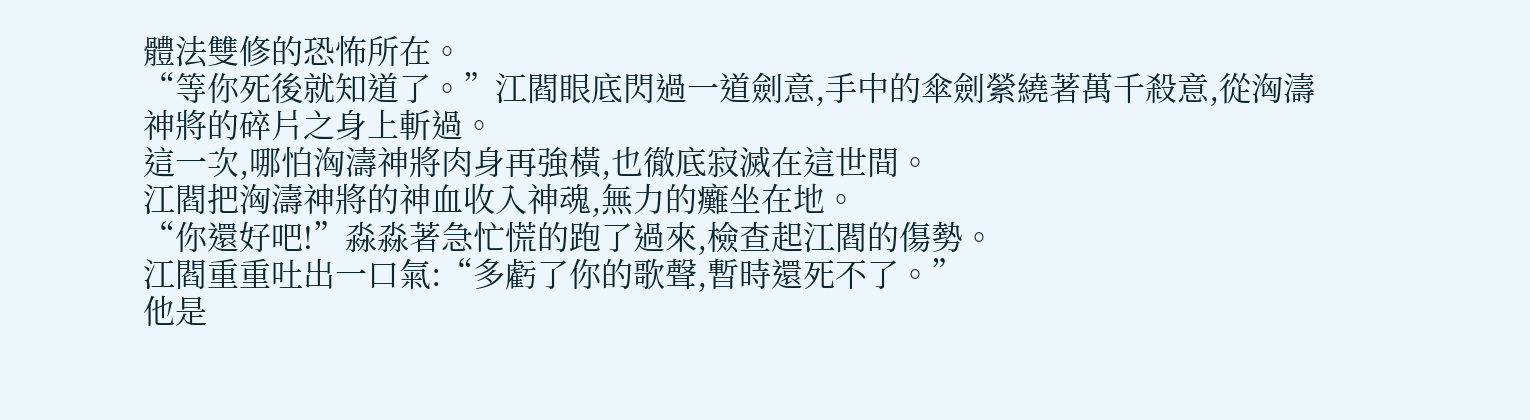體法雙修的恐怖所在。
“等你死後就知道了。”江閻眼底閃過一道劍意,手中的傘劍縈繞著萬千殺意,從洶濤神將的碎片之身上斬過。
這一次,哪怕洶濤神將肉身再強橫,也徹底寂滅在這世間。
江閻把洶濤神將的神血收入神魂,無力的癱坐在地。
“你還好吧!”淼淼著急忙慌的跑了過來,檢查起江閻的傷勢。
江閻重重吐出一口氣:“多虧了你的歌聲,暫時還死不了。”
他是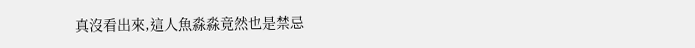真沒看出來,這人魚淼淼竟然也是禁忌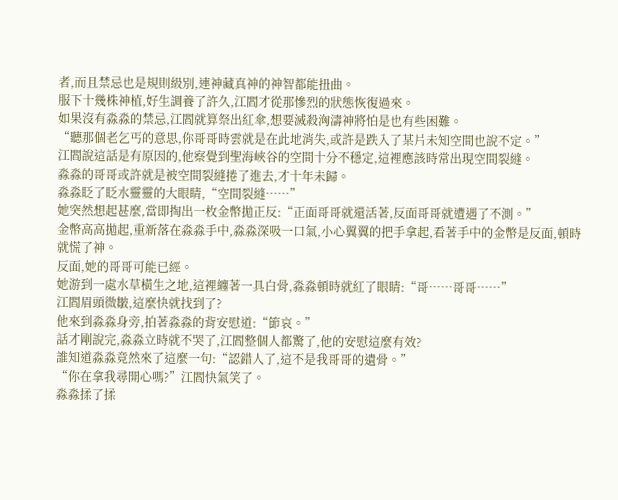者,而且禁忌也是規則級別,連神藏真神的神智都能扭曲。
服下十幾株神植,好生調養了許久,江閻才從那慘烈的狀態恢復過來。
如果沒有淼淼的禁忌,江閻就算祭出紅傘,想要滅殺洶濤神將怕是也有些困難。
“聽那個老乞丐的意思,你哥哥時雲就是在此地消失,或許是跌入了某片未知空間也說不定。”
江閻說這話是有原因的,他察覺到聖海峽谷的空間十分不穩定,這裡應該時常出現空間裂縫。
淼淼的哥哥或許就是被空間裂縫捲了進去,才十年未歸。
淼淼眨了眨水靈靈的大眼睛,“空間裂縫……”
她突然想起甚麼,當即掏出一枚金幣拋正反:“正面哥哥就還活著,反面哥哥就遭遇了不測。”
金幣高高拋起,重新落在淼淼手中,淼淼深吸一口氣,小心翼翼的把手拿起,看著手中的金幣是反面,頓時就慌了神。
反面,她的哥哥可能已經。
她游到一處水草橫生之地,這裡纏著一具白骨,淼淼頓時就紅了眼睛:“哥……哥哥……”
江閻眉頭微皺,這麼快就找到了?
他來到淼淼身旁,拍著淼淼的背安慰道:“節哀。”
話才剛說完,淼淼立時就不哭了,江閻整個人都驚了,他的安慰這麼有效?
誰知道淼淼竟然來了這麼一句:“認錯人了,這不是我哥哥的遺骨。”
“你在拿我尋開心嗎?”江閻快氣笑了。
淼淼揉了揉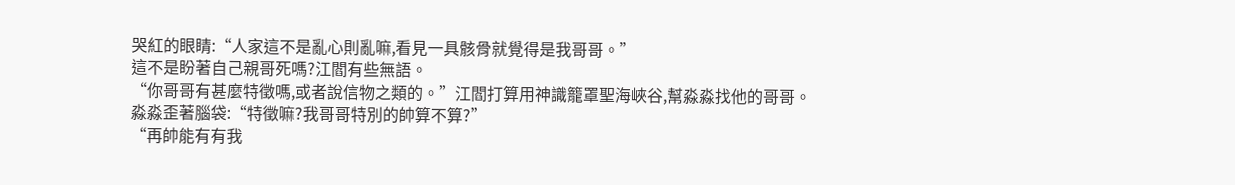哭紅的眼睛:“人家這不是亂心則亂嘛,看見一具骸骨就覺得是我哥哥。”
這不是盼著自己親哥死嗎?江閻有些無語。
“你哥哥有甚麼特徵嗎,或者說信物之類的。”江閻打算用神識籠罩聖海峽谷,幫淼淼找他的哥哥。
淼淼歪著腦袋:“特徵嘛?我哥哥特別的帥算不算?”
“再帥能有有我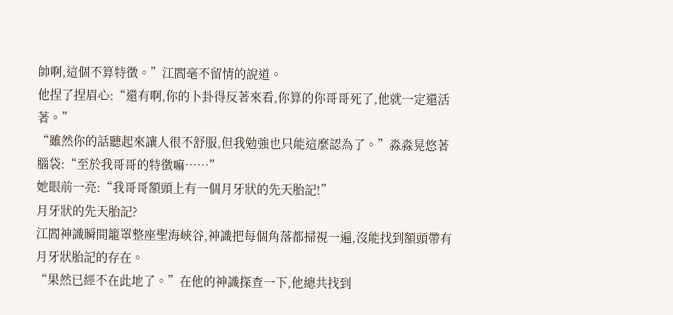帥啊,這個不算特徵。”江閻毫不留情的說道。
他捏了捏眉心:“還有啊,你的卜卦得反著來看,你算的你哥哥死了,他就一定還活著。”
“雖然你的話聽起來讓人很不舒服,但我勉強也只能這麼認為了。”淼淼晃悠著腦袋:“至於我哥哥的特徵嘛……”
她眼前一亮:“我哥哥額頭上有一個月牙狀的先天胎記!”
月牙狀的先天胎記?
江閻神識瞬間籠罩整座聖海峽谷,神識把每個角落都掃視一遍,沒能找到額頭帶有月牙狀胎記的存在。
“果然已經不在此地了。”在他的神識探查一下,他總共找到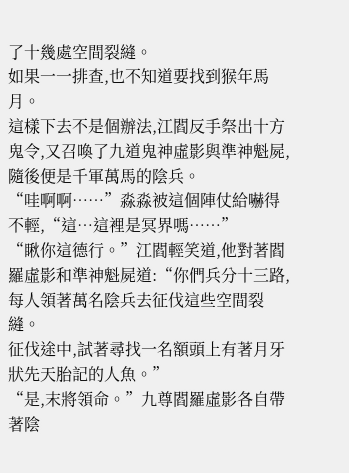了十幾處空間裂縫。
如果一一排查,也不知道要找到猴年馬月。
這樣下去不是個辦法,江閻反手祭出十方鬼令,又召喚了九道鬼神虛影與準神魁屍,隨後便是千軍萬馬的陰兵。
“哇啊啊……”淼淼被這個陣仗給嚇得不輕,“這…這裡是冥界嗎……”
“瞅你這德行。”江閻輕笑道,他對著閻羅虛影和準神魁屍道:“你們兵分十三路,每人領著萬名陰兵去征伐這些空間裂縫。
征伐途中,試著尋找一名額頭上有著月牙狀先天胎記的人魚。”
“是,末將領命。”九尊閻羅虛影各自帶著陰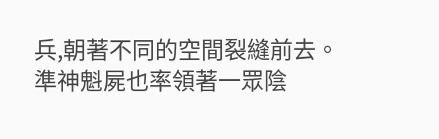兵,朝著不同的空間裂縫前去。
準神魁屍也率領著一眾陰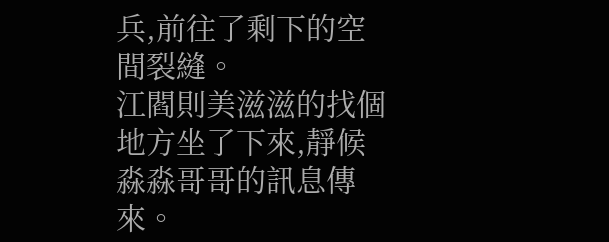兵,前往了剩下的空間裂縫。
江閻則美滋滋的找個地方坐了下來,靜候淼淼哥哥的訊息傳來。